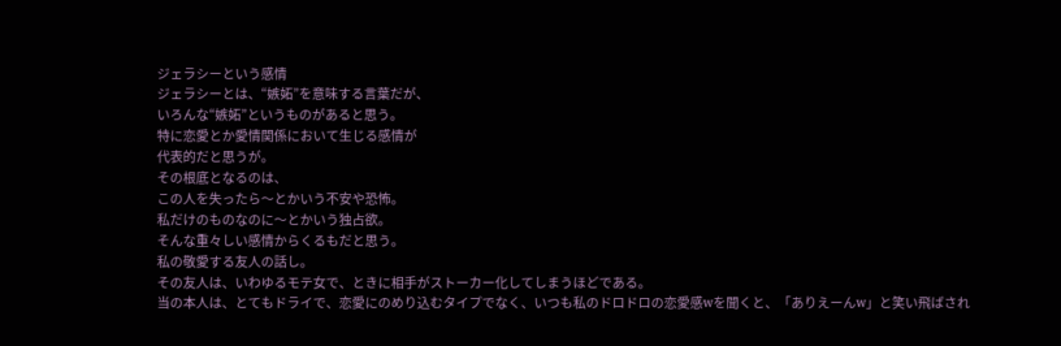ジェラシーという感情
ジェラシーとは、“嫉妬”を意味する言葉だが、
いろんな“嫉妬”というものがあると思う。
特に恋愛とか愛情関係において生じる感情が
代表的だと思うが。
その根底となるのは、
この人を失ったら〜とかいう不安や恐怖。
私だけのものなのに〜とかいう独占欲。
そんな重々しい感情からくるもだと思う。
私の敬愛する友人の話し。
その友人は、いわゆるモテ女で、ときに相手がストーカー化してしまうほどである。
当の本人は、とてもドライで、恋愛にのめり込むタイプでなく、いつも私のドロドロの恋愛感wを聞くと、「ありえーんw」と笑い飛ばされ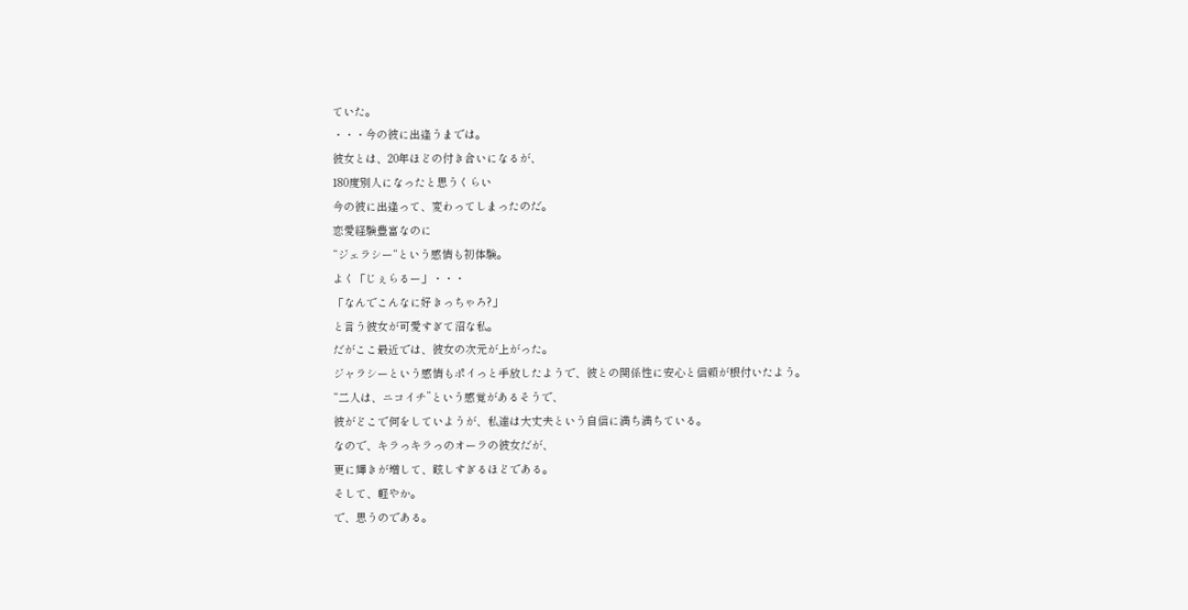ていた。
・・・今の彼に出逢うまでは。
彼女とは、20年ほどの付き合いになるが、
180度別人になったと思うくらい
今の彼に出逢って、変わってしまったのだ。
恋愛経験豊富なのに
“ジェラシー“という感情も初体験。
よく「じぇらるー」・・・
「なんでこんなに好きっちゃろ?」
と言う彼女が可愛すぎて沼な私。
だがここ最近では、彼女の次元が上がった。
ジャラシーという感情もポイっと手放したようで、彼との関係性に安心と信頼が根付いたよう。
“二人は、ニコイチ”という感覚があるそうで、
彼がどこで何をしていようが、私達は大丈夫という自信に満ち満ちている。
なので、キラっキラっのオーラの彼女だが、
更に輝きが増して、眩しすぎるほどである。
そして、軽やか。
で、思うのである。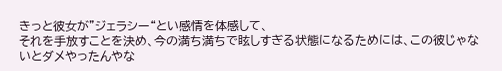きっと彼女が”ジェラシー“とい感情を体感して、
それを手放すことを決め、今の満ち満ちで眩しすぎる状態になるためには、この彼じゃないとダメやったんやな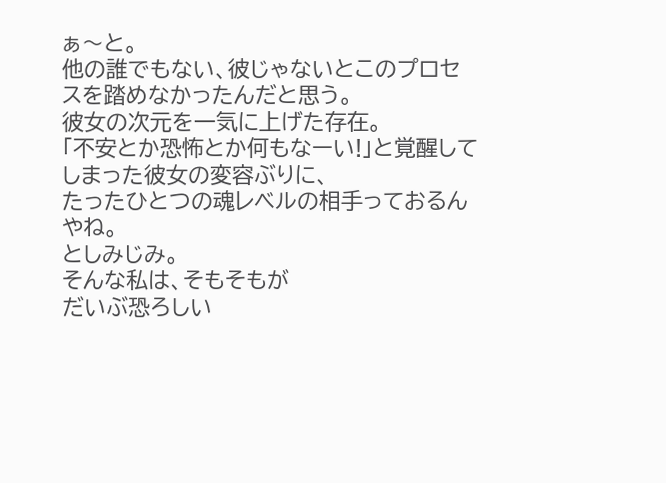ぁ〜と。
他の誰でもない、彼じゃないとこのプロセスを踏めなかったんだと思う。
彼女の次元を一気に上げた存在。
「不安とか恐怖とか何もなーい!」と覚醒してしまった彼女の変容ぶりに、
たったひとつの魂レベルの相手っておるんやね。
としみじみ。
そんな私は、そもそもが
だいぶ恐ろしい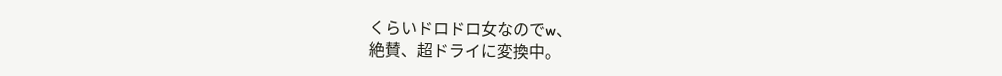くらいドロドロ女なのでw、
絶賛、超ドライに変換中。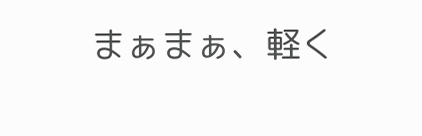まぁまぁ、軽く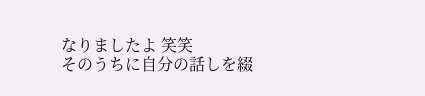なりましたよ 笑笑
そのうちに自分の話しを綴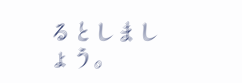るとしましょう。